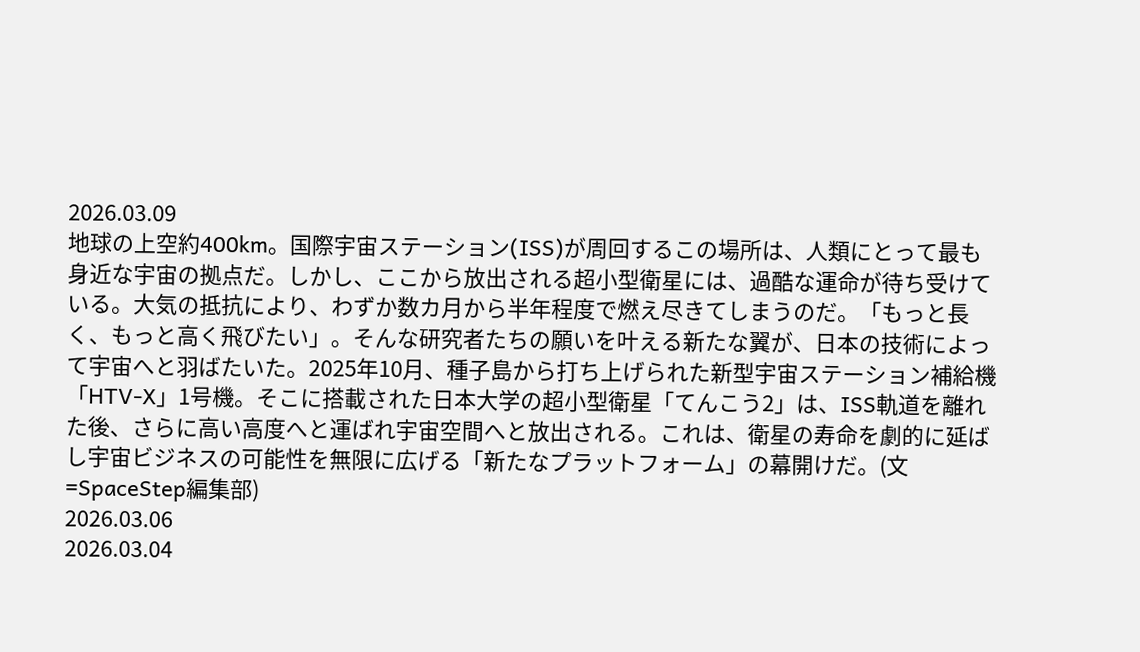2026.03.09
地球の上空約400km。国際宇宙ステーション(ISS)が周回するこの場所は、人類にとって最も身近な宇宙の拠点だ。しかし、ここから放出される超小型衛星には、過酷な運命が待ち受けている。大気の抵抗により、わずか数カ月から半年程度で燃え尽きてしまうのだ。「もっと長く、もっと高く飛びたい」。そんな研究者たちの願いを叶える新たな翼が、日本の技術によって宇宙へと羽ばたいた。2025年10月、種子島から打ち上げられた新型宇宙ステーション補給機「HTV-X」1号機。そこに搭載された日本大学の超小型衛星「てんこう2」は、ISS軌道を離れた後、さらに高い高度へと運ばれ宇宙空間へと放出される。これは、衛星の寿命を劇的に延ばし宇宙ビジネスの可能性を無限に広げる「新たなプラットフォーム」の幕開けだ。(文=SpaceStep編集部)
2026.03.06
2026.03.04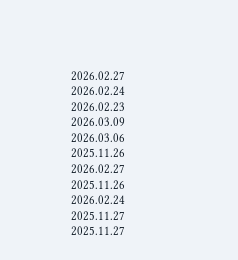2026.02.27
2026.02.24
2026.02.23
2026.03.09
2026.03.06
2025.11.26
2026.02.27
2025.11.26
2026.02.24
2025.11.27
2025.11.27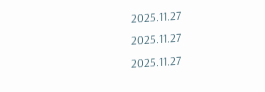2025.11.27
2025.11.27
2025.11.27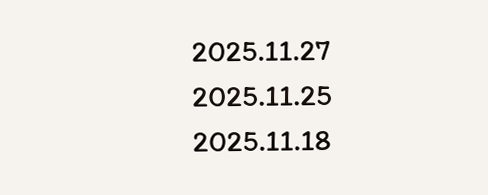2025.11.27
2025.11.25
2025.11.18